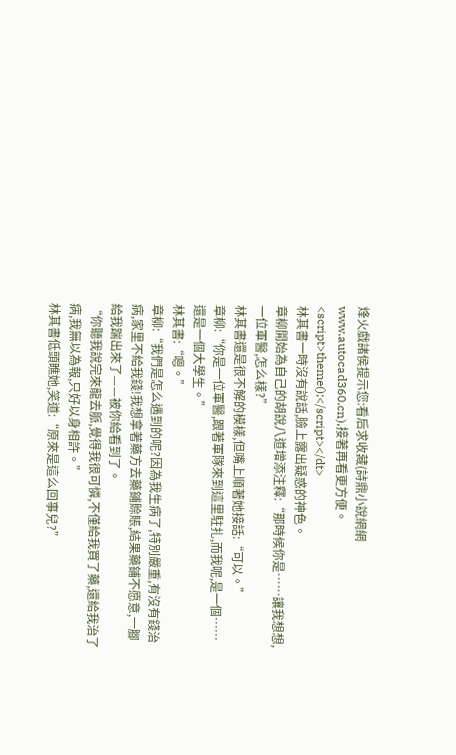烽火戲諸侯提示您:看后求收藏(詩鼎小說網網www.autocad360.cn),接著再看更方便。
<script>theme();</script></dt>
林其書一時沒有說話,臉上露出疑惑的神色。
章柳開始為自己的胡說八道增添注釋:“那時候你是……讓我想想,一位軍醫,怎么樣?”
林其書還是很不解的模樣,但嘴上順著她接話:“可以。”
章柳:“你是一位軍醫,跟著軍隊來到這里駐扎,而我呢,是一個……還是一個大學生。”
林其書:“嗯。”
章柳:“我們是怎么遇到的呢?因為我生病了,特別嚴重,有沒有錢治病,家里不給我錢!我想拿著藥方去藥鋪賒賬,結果藥鋪不愿意,一腳給我踹出來了——被你給看到了。
“你聽我說完來龍去脈,覺得我很可憐,不僅給我買了藥,還給我治了病,我無以為報,只好以身相許。”
林其書低頭瞧她,笑道:“原來是這么回事兒?”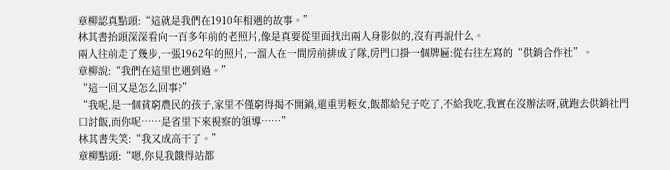章柳認真點頭:“這就是我們在1910年相遇的故事。”
林其書抬頭深深看向一百多年前的老照片,像是真要從里面找出兩人身影似的,沒有再說什么。
兩人往前走了幾步,一張1962年的照片,一溜人在一間房前排成了隊,房門口掛一個牌匾:從右往左寫的“供銷合作社”。
章柳說:“我們在這里也遇到過。”
“這一回又是怎么回事?”
“我呢,是一個貧窮農民的孩子,家里不僅窮得揭不開鍋,還重男輕女,飯都給兒子吃了,不給我吃,我實在沒辦法呀,就跑去供銷社門口討飯,而你呢……是省里下來視察的領導……”
林其書失笑:“我又成高干了。”
章柳點頭:“嗯,你見我餓得站都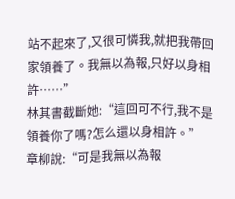站不起來了,又很可憐我,就把我帶回家領養了。我無以為報,只好以身相許……”
林其書截斷她:“這回可不行,我不是領養你了嗎?怎么還以身相許。”
章柳說:“可是我無以為報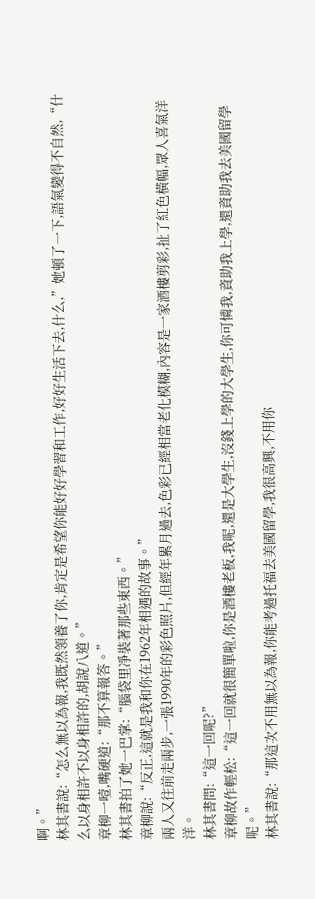啊。”
林其書說:“怎么無以為報,我既然領養了你,肯定是希望你能好好學習和工作,好好生活下去,什么,”她頓了一下,語氣變得不自然,“什么以身相許不以身相許的,胡說八道。”
章柳一噎,嘴硬道:“那不算報答。”
林其書拍了她一巴掌:“腦袋里凈裝著那些東西。”
章柳說:“反正,這就是我和你在1962年相遇的故事。”
兩人又往前走兩步,一張1990年的彩色照片,但經年累月過去,色彩已經相當老化模糊,內容是一家酒樓剪彩,扯了紅色橫幅,眾人喜氣洋洋。
林其書問:“這一回呢?”
章柳故作輕松:“這一回就很簡單啦,你是酒樓老板,我呢,還是大學生,沒錢上學的大學生,你可憐我,資助我上學,還資助我去美國留學呢。”
林其書說:“那這次不用無以為報,你能考過托福去美國留學,我很高興,不用你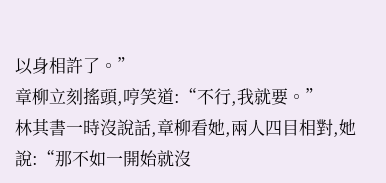以身相許了。”
章柳立刻搖頭,哼笑道:“不行,我就要。”
林其書一時沒說話,章柳看她,兩人四目相對,她說:“那不如一開始就沒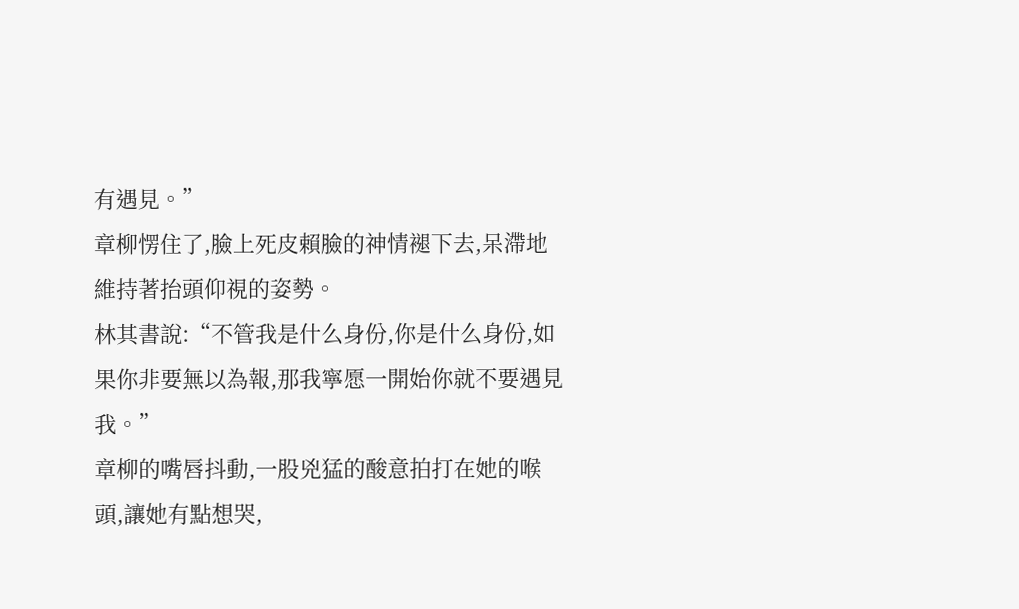有遇見。”
章柳愣住了,臉上死皮賴臉的神情褪下去,呆滯地維持著抬頭仰視的姿勢。
林其書說:“不管我是什么身份,你是什么身份,如果你非要無以為報,那我寧愿一開始你就不要遇見我。”
章柳的嘴唇抖動,一股兇猛的酸意拍打在她的喉頭,讓她有點想哭,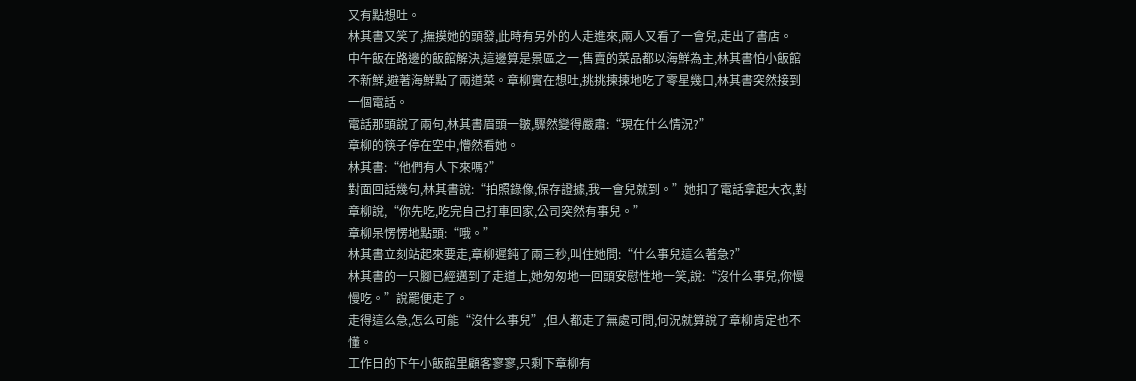又有點想吐。
林其書又笑了,撫摸她的頭發,此時有另外的人走進來,兩人又看了一會兒,走出了書店。
中午飯在路邊的飯館解決,這邊算是景區之一,售賣的菜品都以海鮮為主,林其書怕小飯館不新鮮,避著海鮮點了兩道菜。章柳實在想吐,挑挑揀揀地吃了零星幾口,林其書突然接到一個電話。
電話那頭說了兩句,林其書眉頭一皺,驟然變得嚴肅:“現在什么情況?”
章柳的筷子停在空中,懵然看她。
林其書:“他們有人下來嗎?”
對面回話幾句,林其書說:“拍照錄像,保存證據,我一會兒就到。”她扣了電話拿起大衣,對章柳說,“你先吃,吃完自己打車回家,公司突然有事兒。”
章柳呆愣愣地點頭:“哦。”
林其書立刻站起來要走,章柳遲鈍了兩三秒,叫住她問:“什么事兒這么著急?”
林其書的一只腳已經邁到了走道上,她匆匆地一回頭安慰性地一笑,說:“沒什么事兒,你慢慢吃。”說罷便走了。
走得這么急,怎么可能“沒什么事兒”,但人都走了無處可問,何況就算說了章柳肯定也不懂。
工作日的下午小飯館里顧客寥寥,只剩下章柳有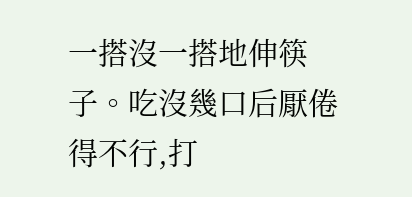一搭沒一搭地伸筷子。吃沒幾口后厭倦得不行,打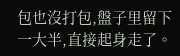包也沒打包,盤子里留下一大半,直接起身走了。